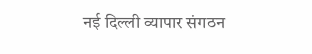नई दिल्ली व्यापार संगठन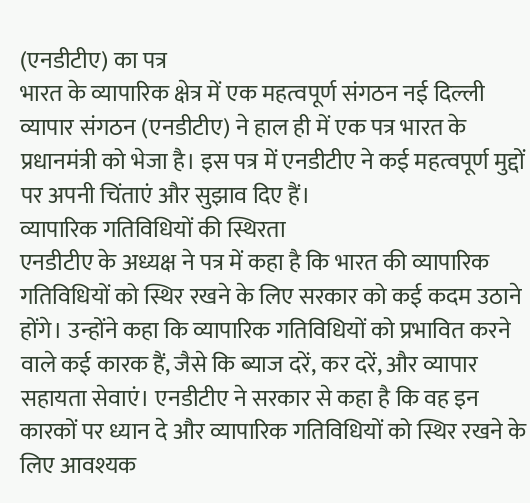(एनडीटीए) का पत्र
भारत के व्यापारिक क्षेत्र में एक महत्वपूर्ण संगठन नई दिल्ली व्यापार संगठन (एनडीटीए) ने हाल ही में एक पत्र भारत के प्रधानमंत्री को भेजा है। इस पत्र में एनडीटीए ने कई महत्वपूर्ण मुद्दों पर अपनी चिंताएं और सुझाव दिए हैं।
व्यापारिक गतिविधियों की स्थिरता
एनडीटीए के अध्यक्ष ने पत्र में कहा है कि भारत की व्यापारिक गतिविधियों को स्थिर रखने के लिए सरकार को कई कदम उठाने होंगे। उन्होंने कहा कि व्यापारिक गतिविधियों को प्रभावित करने वाले कई कारक हैं, जैसे कि ब्याज दरें, कर दरें, और व्यापार सहायता सेवाएं। एनडीटीए ने सरकार से कहा है कि वह इन कारकों पर ध्यान दे और व्यापारिक गतिविधियों को स्थिर रखने के लिए आवश्यक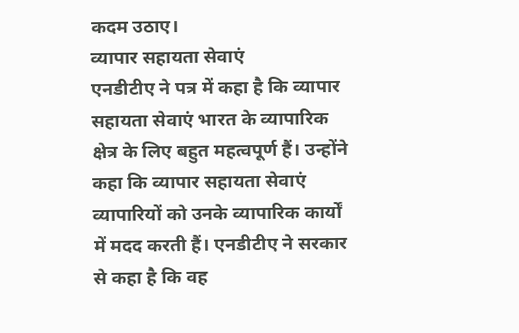कदम उठाए।
व्यापार सहायता सेवाएं
एनडीटीए ने पत्र में कहा है कि व्यापार सहायता सेवाएं भारत के व्यापारिक क्षेत्र के लिए बहुत महत्वपूर्ण हैं। उन्होंने कहा कि व्यापार सहायता सेवाएं व्यापारियों को उनके व्यापारिक कार्यों में मदद करती हैं। एनडीटीए ने सरकार से कहा है कि वह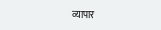व्यापार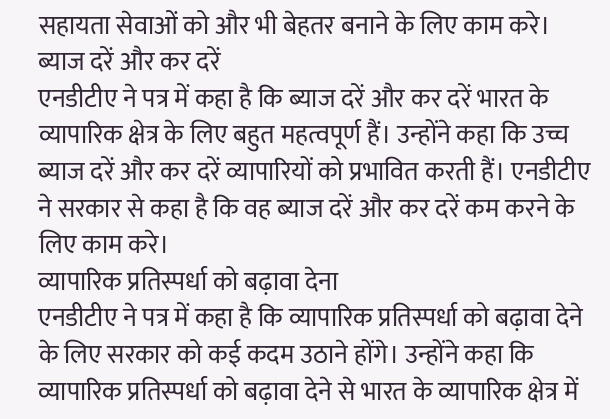सहायता सेवाओं को और भी बेहतर बनाने के लिए काम करे।
ब्याज दरें और कर दरें
एनडीटीए ने पत्र में कहा है कि ब्याज दरें और कर दरें भारत के व्यापारिक क्षेत्र के लिए बहुत महत्वपूर्ण हैं। उन्होंने कहा कि उच्च ब्याज दरें और कर दरें व्यापारियों को प्रभावित करती हैं। एनडीटीए ने सरकार से कहा है कि वह ब्याज दरें और कर दरें कम करने के लिए काम करे।
व्यापारिक प्रतिस्पर्धा को बढ़ावा देना
एनडीटीए ने पत्र में कहा है कि व्यापारिक प्रतिस्पर्धा को बढ़ावा देने के लिए सरकार को कई कदम उठाने होंगे। उन्होंने कहा कि व्यापारिक प्रतिस्पर्धा को बढ़ावा देने से भारत के व्यापारिक क्षेत्र में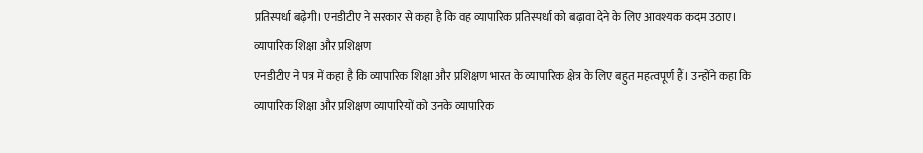प्रतिस्पर्धा बढ़ेगी। एनडीटीए ने सरकार से कहा है कि वह व्यापारिक प्रतिस्पर्धा को बढ़ावा देने के लिए आवश्यक कदम उठाए।
व्यापारिक शिक्षा और प्रशिक्षण
एनडीटीए ने पत्र में कहा है कि व्यापारिक शिक्षा और प्रशिक्षण भारत के व्यापारिक क्षेत्र के लिए बहुत महत्वपूर्ण हैं। उन्होंने कहा कि व्यापारिक शिक्षा और प्रशिक्षण व्यापारियों को उनके व्यापारिक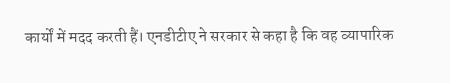कार्यों में मदद करती हैं। एनडीटीए ने सरकार से कहा है कि वह व्यापारिक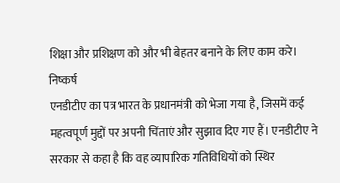शिक्षा और प्रशिक्षण को और भी बेहतर बनाने के लिए काम करे।
निष्कर्ष
एनडीटीए का पत्र भारत के प्रधानमंत्री को भेजा गया है, जिसमें कई महत्वपूर्ण मुद्दों पर अपनी चिंताएं और सुझाव दिए गए हैं। एनडीटीए ने सरकार से कहा है कि वह व्यापारिक गतिविधियों को स्थिर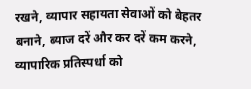रखने, व्यापार सहायता सेवाओं को बेहतर बनाने, ब्याज दरें और कर दरें कम करने, व्यापारिक प्रतिस्पर्धा को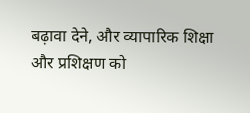बढ़ावा देने, और व्यापारिक शिक्षा और प्रशिक्षण को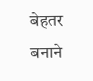बेहतर बनाने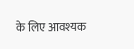के लिए आवश्यक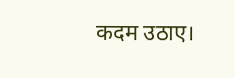कदम उठाए।